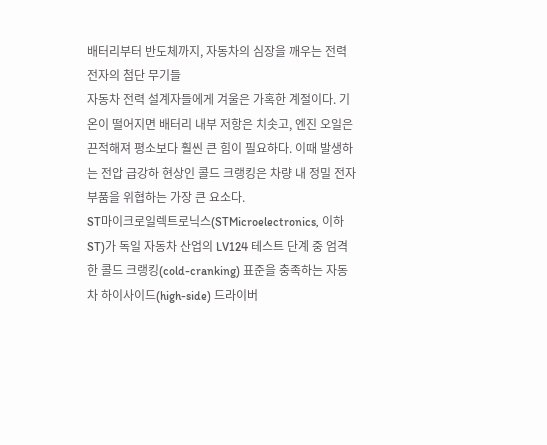배터리부터 반도체까지, 자동차의 심장을 깨우는 전력전자의 첨단 무기들
자동차 전력 설계자들에게 겨울은 가혹한 계절이다. 기온이 떨어지면 배터리 내부 저항은 치솟고, 엔진 오일은 끈적해져 평소보다 훨씬 큰 힘이 필요하다. 이때 발생하는 전압 급강하 현상인 콜드 크랭킹은 차량 내 정밀 전자부품을 위협하는 가장 큰 요소다.
ST마이크로일렉트로닉스(STMicroelectronics, 이하 ST)가 독일 자동차 산업의 LV124 테스트 단계 중 엄격한 콜드 크랭킹(cold-cranking) 표준을 충족하는 자동차 하이사이드(high-side) 드라이버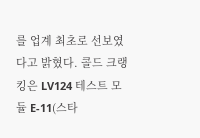를 업계 최초로 선보였다고 밝혔다. 콜드 크랭킹은 LV124 테스트 모듈 E-11(스타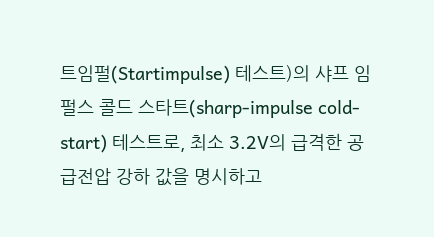트임펄(Startimpulse) 테스트)의 샤프 임펄스 콜드 스타트(sharp-impulse cold-start) 테스트로, 최소 3.2V의 급격한 공급전압 강하 값을 명시하고